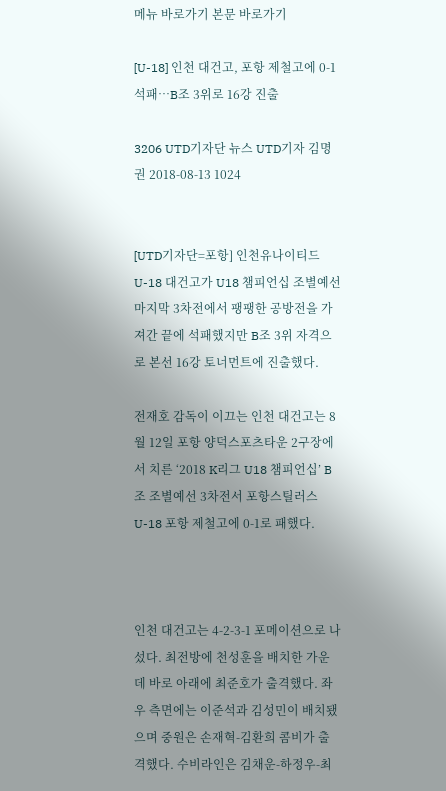메뉴 바로가기 본문 바로가기

[U-18] 인천 대건고, 포항 제철고에 0-1 석패…B조 3위로 16강 진출

3206 UTD기자단 뉴스 UTD기자 김명권 2018-08-13 1024


[UTD기자단=포항] 인천유나이티드 U-18 대건고가 U18 챔피언십 조별예선 마지막 3차전에서 팽팽한 공방전을 가져간 끝에 석패했지만 B조 3위 자격으로 본선 16강 토너먼트에 진출했다.

전재호 감독이 이끄는 인천 대건고는 8월 12일 포항 양덕스포츠타운 2구장에서 치른 ‘2018 K리그 U18 챔피언십’ B조 조별예선 3차전서 포항스틸러스 U-18 포항 제철고에 0-1로 패했다.



인천 대건고는 4-2-3-1 포메이션으로 나섰다. 최전방에 천성훈을 배치한 가운데 바로 아래에 최준호가 출격했다. 좌우 측면에는 이준석과 김성민이 배치됐으며 중원은 손재혁-김환희 콤비가 출격했다. 수비라인은 김채운-하정우-최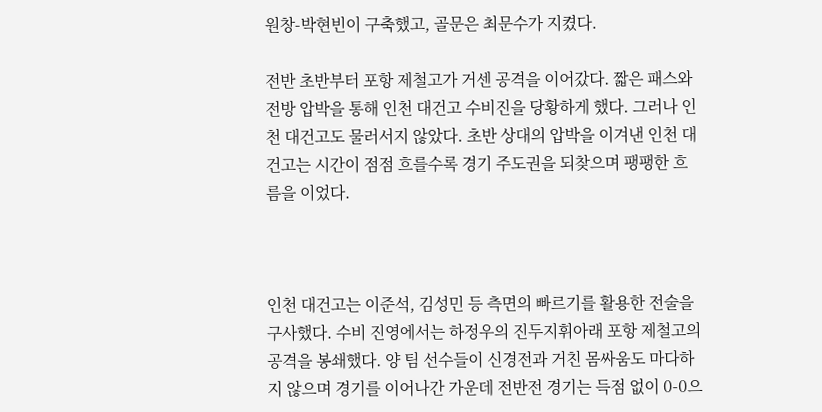원창-박현빈이 구축했고, 골문은 최문수가 지켰다.

전반 초반부터 포항 제철고가 거센 공격을 이어갔다. 짧은 패스와 전방 압박을 통해 인천 대건고 수비진을 당황하게 했다. 그러나 인천 대건고도 물러서지 않았다. 초반 상대의 압박을 이겨낸 인천 대건고는 시간이 점점 흐를수록 경기 주도권을 되찾으며 팽팽한 흐름을 이었다.



인천 대건고는 이준석, 김성민 등 측면의 빠르기를 활용한 전술을 구사했다. 수비 진영에서는 하정우의 진두지휘아래 포항 제철고의 공격을 봉쇄했다. 양 팀 선수들이 신경전과 거친 몸싸움도 마다하지 않으며 경기를 이어나간 가운데 전반전 경기는 득점 없이 0-0으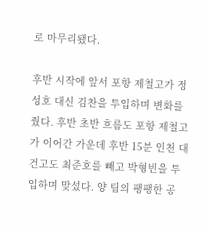로 마무리됐다.

후반 시작에 앞서 포항 제철고가 정성호 대신 김찬을 투입하며 변화를 줬다. 후반 초반 흐름도 포항 제철고가 이어간 가운데 후반 15분 인천 대건고도 최준호를 빼고 박형빈을 투입하며 맞섰다. 양 팀의 팽팽한 공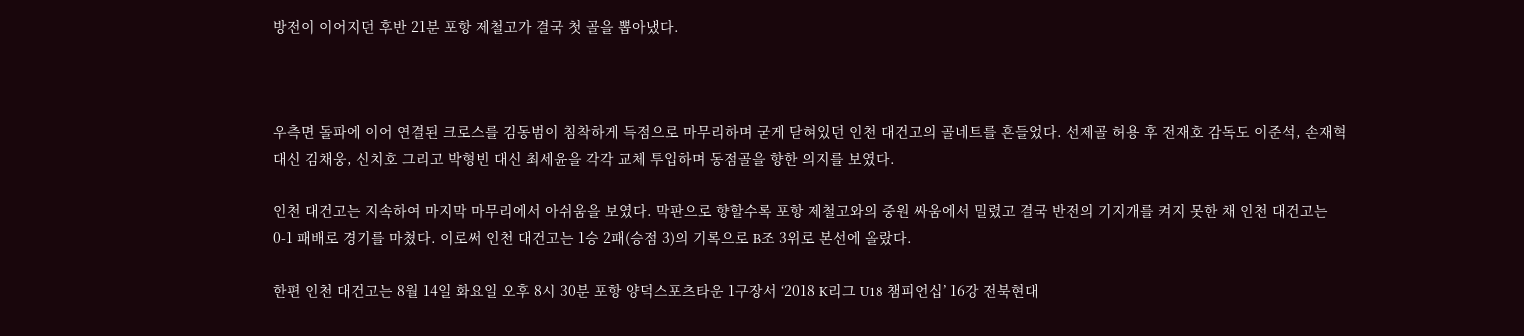방전이 이어지던 후반 21분 포항 제철고가 결국 첫 골을 뽑아냈다.



우측면 돌파에 이어 연결된 크로스를 김동범이 침착하게 득점으로 마무리하며 굳게 닫혀있던 인천 대건고의 골네트를 흔들었다. 선제골 허용 후 전재호 감독도 이준석, 손재혁 대신 김채웅, 신치호 그리고 박형빈 대신 최세윤을 각각 교체 투입하며 동점골을 향한 의지를 보였다.

인천 대건고는 지속하여 마지막 마무리에서 아쉬움을 보였다. 막판으로 향할수록 포항 제철고와의 중원 싸움에서 밀렸고 결국 반전의 기지개를 켜지 못한 채 인천 대건고는 0-1 패배로 경기를 마쳤다. 이로써 인천 대건고는 1승 2패(승점 3)의 기록으로 B조 3위로 본선에 올랐다.

한편 인천 대건고는 8월 14일 화요일 오후 8시 30분 포항 양덕스포츠타운 1구장서 ‘2018 K리그 U18 챔피언십’ 16강 전북현대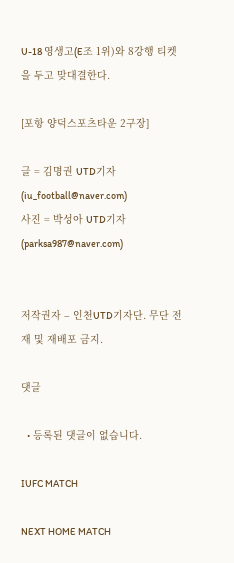U-18 영생고(E조 1위)와 8강행 티켓을 두고 맞대결한다.

[포항 양덕스포츠타운 2구장]

글 = 김명권 UTD기자 (iu_football@naver.com)
사진 = 박성아 UTD기자 (parksa987@naver.com)


저작권자 – 인천UTD기자단. 무단 전재 및 재배포 금지.

댓글

  • 등록된 댓글이 없습니다.

IUFC MATCH

NEXT HOME MATCH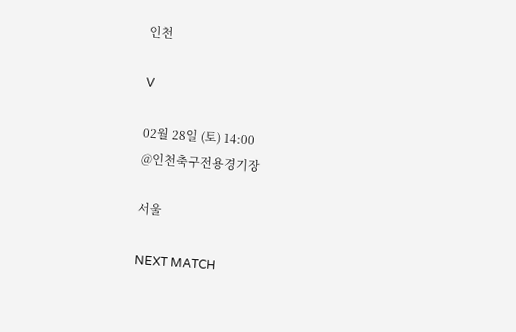인천

V

02월 28일 (토) 14:00
@인천축구전용경기장

서울

NEXT MATCH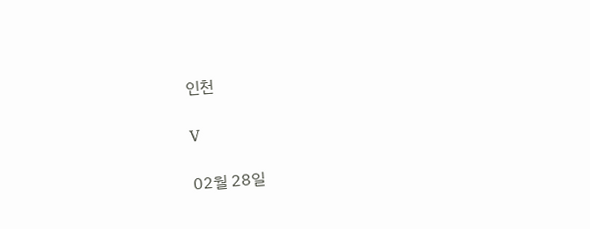인천

V

02월 28일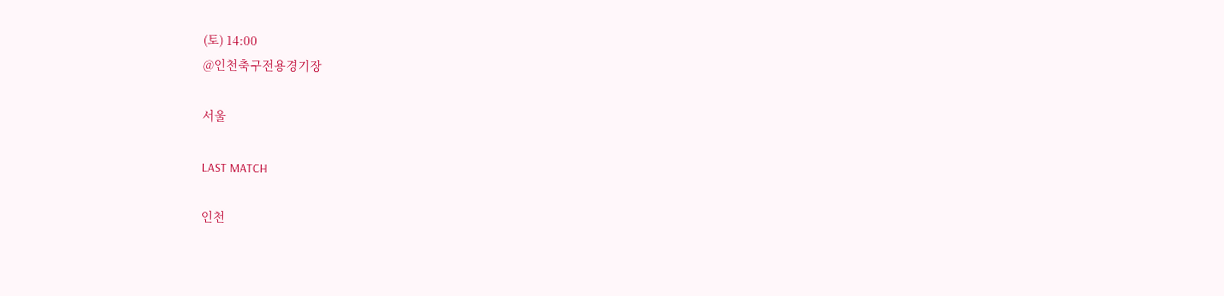(토) 14:00
@인천축구전용경기장

서울

LAST MATCH

인천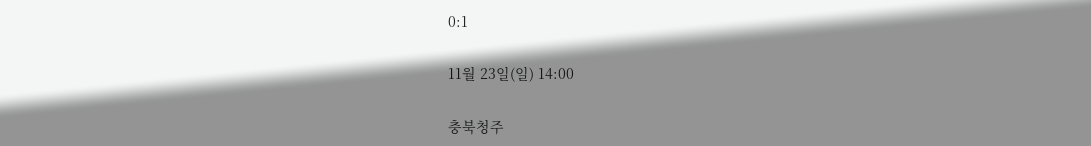0:1

11월 23일(일) 14:00

충북청주